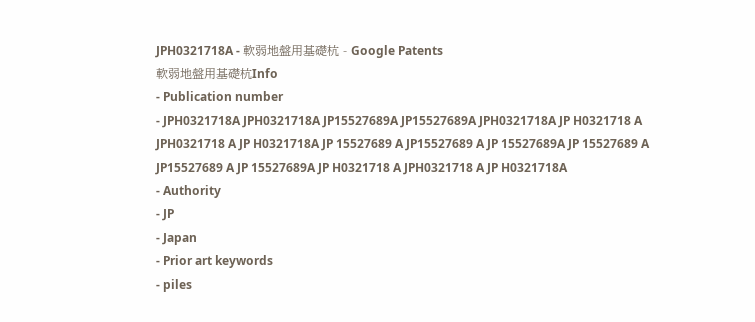JPH0321718A - 軟弱地盤用基礎杭 - Google Patents
軟弱地盤用基礎杭Info
- Publication number
- JPH0321718A JPH0321718A JP15527689A JP15527689A JPH0321718A JP H0321718 A JPH0321718 A JP H0321718A JP 15527689 A JP15527689 A JP 15527689A JP 15527689 A JP15527689 A JP 15527689A JP H0321718 A JPH0321718 A JP H0321718A
- Authority
- JP
- Japan
- Prior art keywords
- piles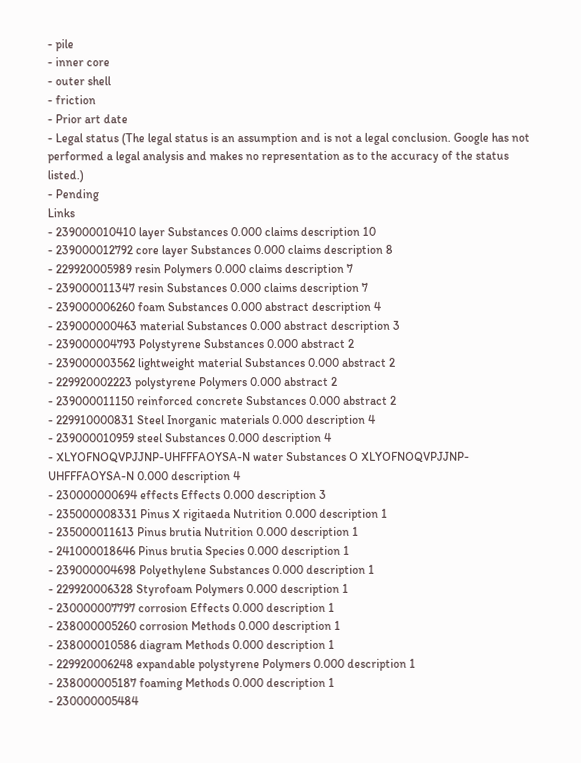- pile
- inner core
- outer shell
- friction
- Prior art date
- Legal status (The legal status is an assumption and is not a legal conclusion. Google has not performed a legal analysis and makes no representation as to the accuracy of the status listed.)
- Pending
Links
- 239000010410 layer Substances 0.000 claims description 10
- 239000012792 core layer Substances 0.000 claims description 8
- 229920005989 resin Polymers 0.000 claims description 7
- 239000011347 resin Substances 0.000 claims description 7
- 239000006260 foam Substances 0.000 abstract description 4
- 239000000463 material Substances 0.000 abstract description 3
- 239000004793 Polystyrene Substances 0.000 abstract 2
- 239000003562 lightweight material Substances 0.000 abstract 2
- 229920002223 polystyrene Polymers 0.000 abstract 2
- 239000011150 reinforced concrete Substances 0.000 abstract 2
- 229910000831 Steel Inorganic materials 0.000 description 4
- 239000010959 steel Substances 0.000 description 4
- XLYOFNOQVPJJNP-UHFFFAOYSA-N water Substances O XLYOFNOQVPJJNP-UHFFFAOYSA-N 0.000 description 4
- 230000000694 effects Effects 0.000 description 3
- 235000008331 Pinus X rigitaeda Nutrition 0.000 description 1
- 235000011613 Pinus brutia Nutrition 0.000 description 1
- 241000018646 Pinus brutia Species 0.000 description 1
- 239000004698 Polyethylene Substances 0.000 description 1
- 229920006328 Styrofoam Polymers 0.000 description 1
- 230000007797 corrosion Effects 0.000 description 1
- 238000005260 corrosion Methods 0.000 description 1
- 238000010586 diagram Methods 0.000 description 1
- 229920006248 expandable polystyrene Polymers 0.000 description 1
- 238000005187 foaming Methods 0.000 description 1
- 230000005484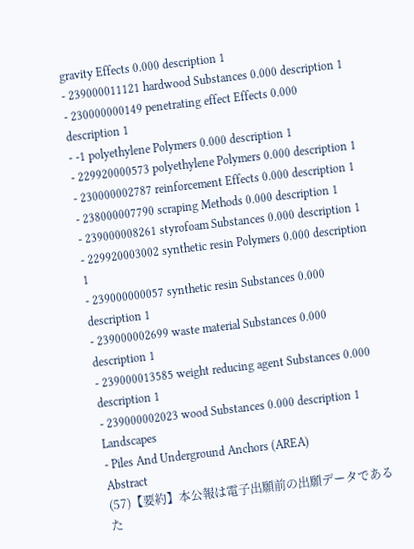gravity Effects 0.000 description 1
- 239000011121 hardwood Substances 0.000 description 1
- 230000000149 penetrating effect Effects 0.000 description 1
- -1 polyethylene Polymers 0.000 description 1
- 229920000573 polyethylene Polymers 0.000 description 1
- 230000002787 reinforcement Effects 0.000 description 1
- 238000007790 scraping Methods 0.000 description 1
- 239000008261 styrofoam Substances 0.000 description 1
- 229920003002 synthetic resin Polymers 0.000 description 1
- 239000000057 synthetic resin Substances 0.000 description 1
- 239000002699 waste material Substances 0.000 description 1
- 239000013585 weight reducing agent Substances 0.000 description 1
- 239000002023 wood Substances 0.000 description 1
Landscapes
- Piles And Underground Anchors (AREA)
Abstract
(57)【要約】本公報は電子出願前の出願データであるた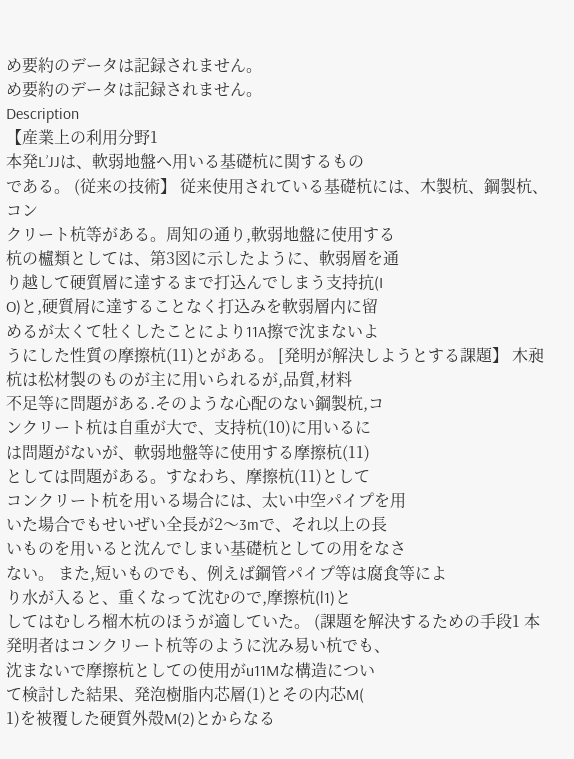め要約のデータは記録されません。
め要約のデータは記録されません。
Description
【産業上の利用分野1
本発L’JJは、軟弱地盤へ用いる基礎杭に関するもの
である。 (従来の技術】 従来使用されている基礎杭には、木製杭、鋼製杭、コン
クリート杭等がある。周知の通り,軟弱地盤に使用する
杭の櫨類としては、第3図に示したように、軟弱層を通
り越して硬質層に達するまで打込んでしまう支持抗(I
O)と,硬質屑に達することなく打込みを軟弱層内に留
めるが太くて牡くしたことにより11A擦で沈まないよ
うにした性質の摩擦杭(11)とがある。 [発明が解決しようとする課題】 木昶杭は松材製のものが主に用いられるが,品質,材料
不足等に問題がある.そのような心配のない鋼製杭,コ
ンクリート杭は自重が大で、支持杭(10)に用いるに
は問題がないが、軟弱地盤等に使用する摩擦杭(11)
としては問題がある。すなわち、摩擦杭(11)として
コンクリート杭を用いる場合には、太い中空パイプを用
いた場合でもせいぜい全長が2〜3mで、それ以上の長
いものを用いると沈んでしまい基礎杭としての用をなさ
ない。 また,短いものでも、例えば鋼管パイプ等は腐食等によ
り水が入ると、重くなって沈むので,摩擦杭(l1)と
してはむしろ榴木杭のほうが適していた。 (課題を解決するための手段1 本発明者はコンクリート杭等のように沈み易い杭でも、
沈まないで摩擦杭としての使用がu11Mな構造につい
て検討した結果、発泡樹脂内芯層(1)とその内芯M(
1)を被覆した硬質外殻M(2)とからなる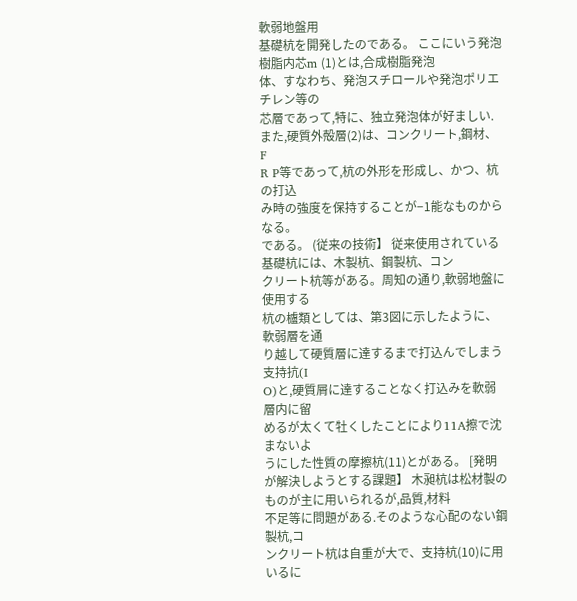軟弱地盤用
基礎杭を開発したのである。 ここにいう発泡樹脂内芯m (1)とは,合成樹脂発泡
体、すなわち、発泡スチロールや発泡ポリエチレン等の
芯層であって,特に、独立発泡体が好ましい. また,硬質外殻層(2)は、コンクリート,鋼材、F
R P等であって,杭の外形を形成し、かつ、杭の打込
み時の強度を保持することが−1能なものからなる。
である。 (従来の技術】 従来使用されている基礎杭には、木製杭、鋼製杭、コン
クリート杭等がある。周知の通り,軟弱地盤に使用する
杭の櫨類としては、第3図に示したように、軟弱層を通
り越して硬質層に達するまで打込んでしまう支持抗(I
O)と,硬質屑に達することなく打込みを軟弱層内に留
めるが太くて牡くしたことにより11A擦で沈まないよ
うにした性質の摩擦杭(11)とがある。 [発明が解決しようとする課題】 木昶杭は松材製のものが主に用いられるが,品質,材料
不足等に問題がある.そのような心配のない鋼製杭,コ
ンクリート杭は自重が大で、支持杭(10)に用いるに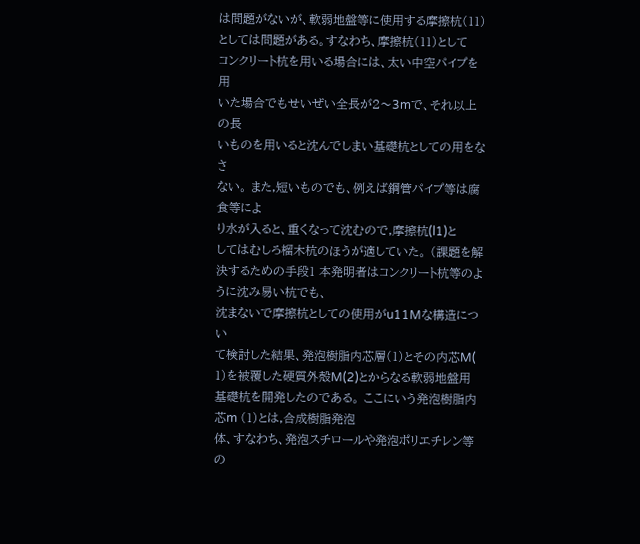は問題がないが、軟弱地盤等に使用する摩擦杭(11)
としては問題がある。すなわち、摩擦杭(11)として
コンクリート杭を用いる場合には、太い中空パイプを用
いた場合でもせいぜい全長が2〜3mで、それ以上の長
いものを用いると沈んでしまい基礎杭としての用をなさ
ない。 また,短いものでも、例えば鋼管パイプ等は腐食等によ
り水が入ると、重くなって沈むので,摩擦杭(l1)と
してはむしろ榴木杭のほうが適していた。 (課題を解決するための手段1 本発明者はコンクリート杭等のように沈み易い杭でも、
沈まないで摩擦杭としての使用がu11Mな構造につい
て検討した結果、発泡樹脂内芯層(1)とその内芯M(
1)を被覆した硬質外殻M(2)とからなる軟弱地盤用
基礎杭を開発したのである。 ここにいう発泡樹脂内芯m (1)とは,合成樹脂発泡
体、すなわち、発泡スチロールや発泡ポリエチレン等の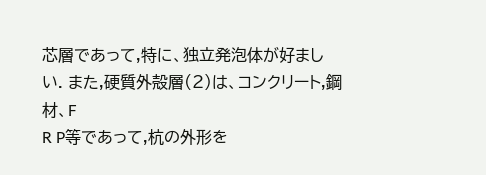芯層であって,特に、独立発泡体が好ましい. また,硬質外殻層(2)は、コンクリート,鋼材、F
R P等であって,杭の外形を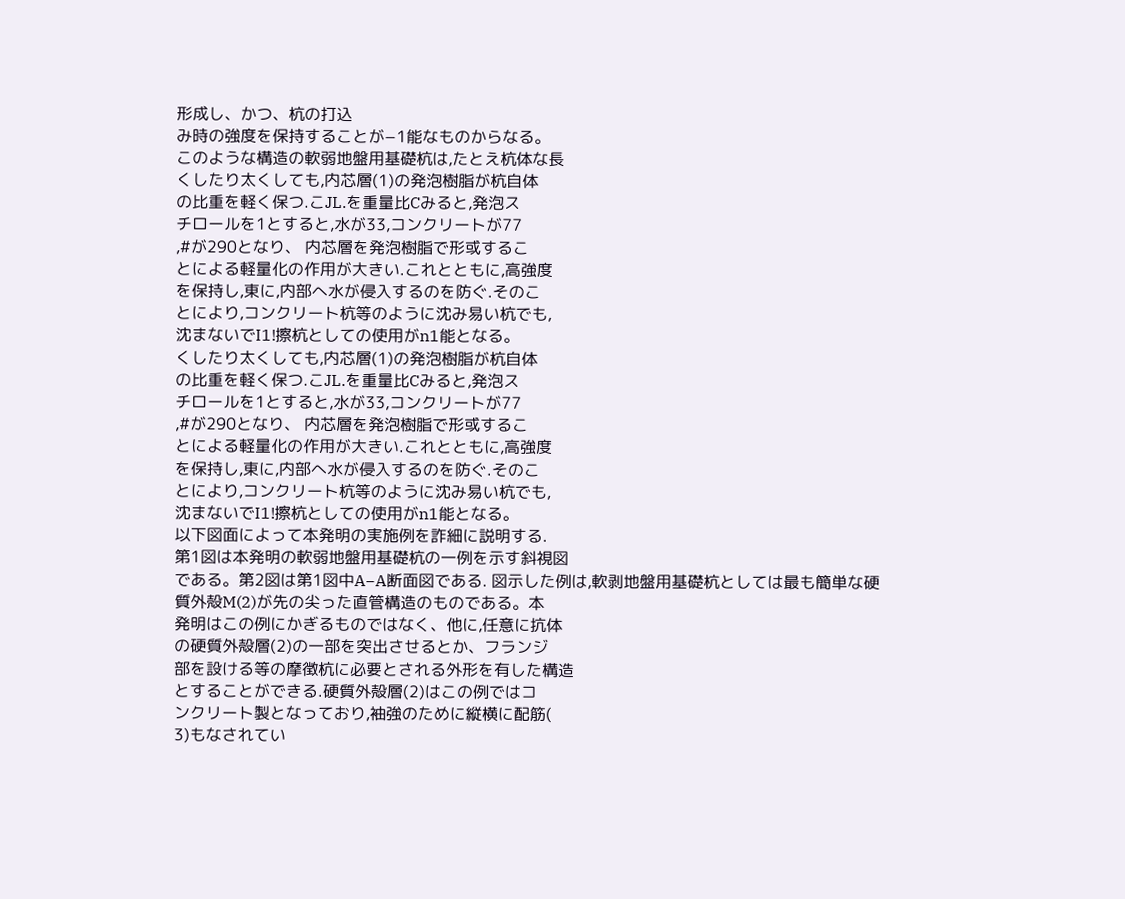形成し、かつ、杭の打込
み時の強度を保持することが−1能なものからなる。
このような構造の軟弱地盤用基礎杭は,たとえ杭体な長
くしたり太くしても,内芯層(1)の発泡樹脂が杭自体
の比重を軽く保つ.こJL.を重量比Cみると,発泡ス
チロールを1とすると,水が33,コンクリートが77
,#が290となり、 内芯層を発泡樹脂で形或するこ
とによる軽量化の作用が大きい.これとともに,高強度
を保持し,東に,内部へ水が侵入するのを防ぐ.そのこ
とにより,コンクリート杭等のように沈み易い杭でも,
沈まないでI1!擦杭としての使用がn1能となる。
くしたり太くしても,内芯層(1)の発泡樹脂が杭自体
の比重を軽く保つ.こJL.を重量比Cみると,発泡ス
チロールを1とすると,水が33,コンクリートが77
,#が290となり、 内芯層を発泡樹脂で形或するこ
とによる軽量化の作用が大きい.これとともに,高強度
を保持し,東に,内部へ水が侵入するのを防ぐ.そのこ
とにより,コンクリート杭等のように沈み易い杭でも,
沈まないでI1!擦杭としての使用がn1能となる。
以下図面によって本発明の実施例を詐細に説明する.
第1図は本発明の軟弱地盤用基礎杭の一例を示す斜視図
である。第2図は第1図中A−A断面図である. 図示した例は,軟剥地盤用基礎杭としては最も簡単な硬
質外殻M(2)が先の尖った直管構造のものである。本
発明はこの例にかぎるものではなく、他に,任意に抗体
の硬質外殻層(2)の一部を突出させるとか、フランジ
部を設ける等の摩徴杭に必要とされる外形を有した構造
とすることができる.硬質外殻層(2)はこの例ではコ
ンクリート製となっており,袖強のために縦横に配筋(
3)もなされてい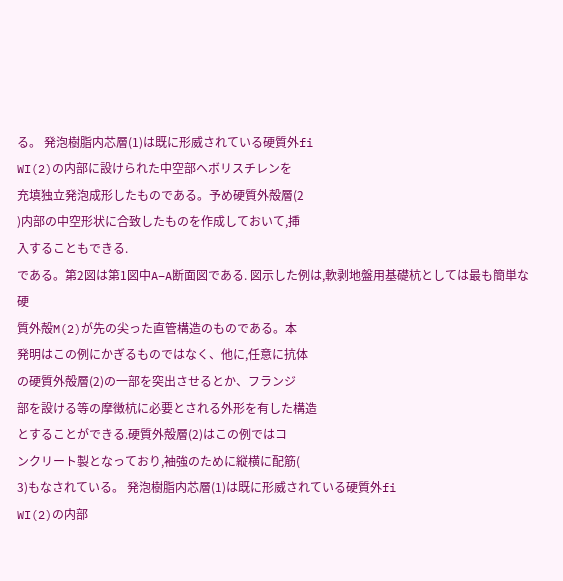る。 発泡樹脂内芯層(1)は既に形威されている硬質外fi
WI(2)の内部に設けられた中空部ヘボリスチレンを
充填独立発泡成形したものである。予め硬質外殻層(2
)内部の中空形状に合致したものを作成しておいて,挿
入することもできる.
である。第2図は第1図中A−A断面図である. 図示した例は,軟剥地盤用基礎杭としては最も簡単な硬
質外殻M(2)が先の尖った直管構造のものである。本
発明はこの例にかぎるものではなく、他に,任意に抗体
の硬質外殻層(2)の一部を突出させるとか、フランジ
部を設ける等の摩徴杭に必要とされる外形を有した構造
とすることができる.硬質外殻層(2)はこの例ではコ
ンクリート製となっており,袖強のために縦横に配筋(
3)もなされている。 発泡樹脂内芯層(1)は既に形威されている硬質外fi
WI(2)の内部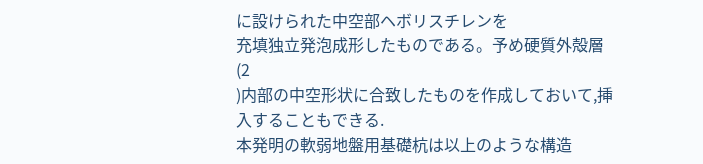に設けられた中空部ヘボリスチレンを
充填独立発泡成形したものである。予め硬質外殻層(2
)内部の中空形状に合致したものを作成しておいて,挿
入することもできる.
本発明の軟弱地盤用基礎杭は以上のような構造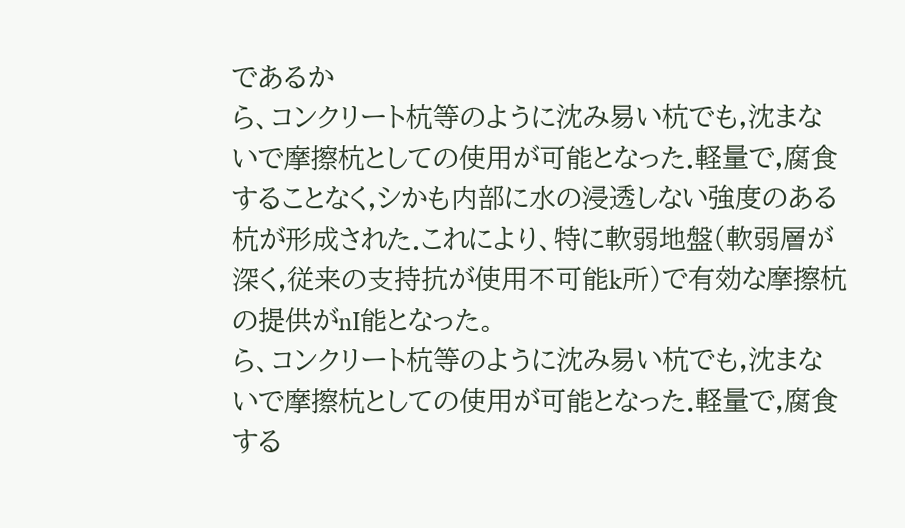であるか
ら、コンクリート杭等のように沈み易い杭でも,沈まな
いで摩擦杭としての使用が可能となった.軽量で,腐食
することなく,シかも内部に水の浸透しない強度のある
杭が形成された.これにより、特に軟弱地盤(軟弱層が
深く,従来の支持抗が使用不可能k所)で有効な摩擦杭
の提供がnI能となった。
ら、コンクリート杭等のように沈み易い杭でも,沈まな
いで摩擦杭としての使用が可能となった.軽量で,腐食
する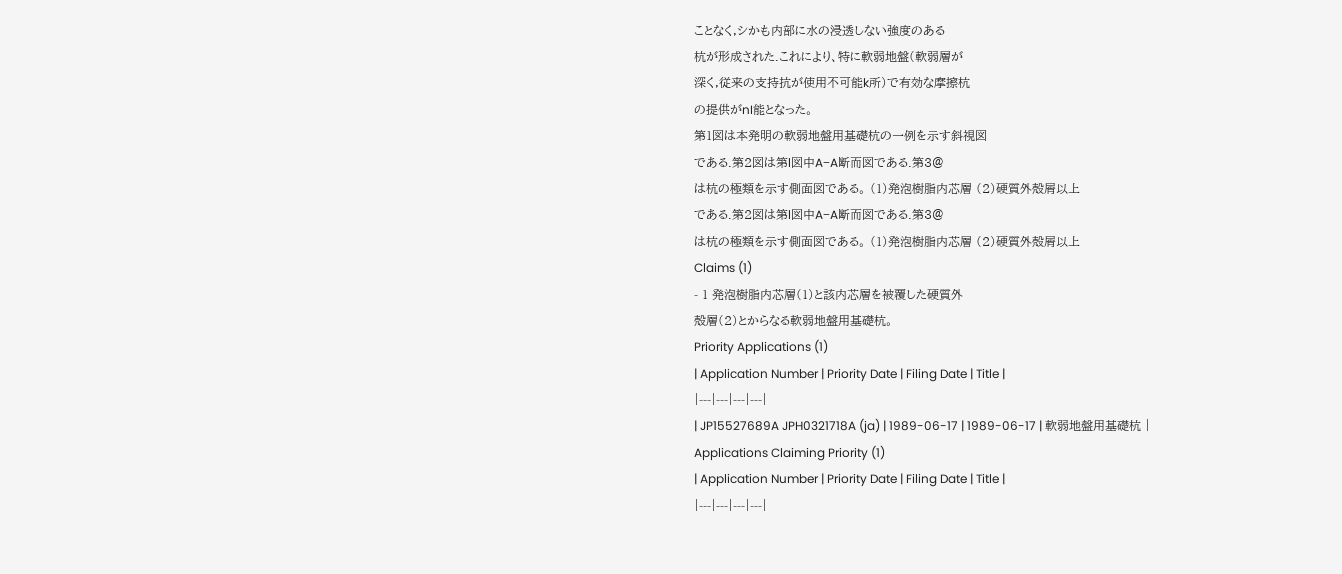ことなく,シかも内部に水の浸透しない強度のある
杭が形成された.これにより、特に軟弱地盤(軟弱層が
深く,従来の支持抗が使用不可能k所)で有効な摩擦杭
の提供がnI能となった。
第1図は本発明の軟弱地盤用基礎杭の一例を示す斜視図
である.第2図は第l図中A−A断而図である.第3@
は杭の極類を示す側面図である。 (1)発泡樹脂内芯層 (2)硬質外殻屑以上
である.第2図は第l図中A−A断而図である.第3@
は杭の極類を示す側面図である。 (1)発泡樹脂内芯層 (2)硬質外殻屑以上
Claims (1)
- 1 発泡樹脂内芯層(1)と該内芯層を被覆した硬質外
殻層(2)とからなる軟弱地盤用基礎杭。
Priority Applications (1)
| Application Number | Priority Date | Filing Date | Title |
|---|---|---|---|
| JP15527689A JPH0321718A (ja) | 1989-06-17 | 1989-06-17 | 軟弱地盤用基礎杭 |
Applications Claiming Priority (1)
| Application Number | Priority Date | Filing Date | Title |
|---|---|---|---|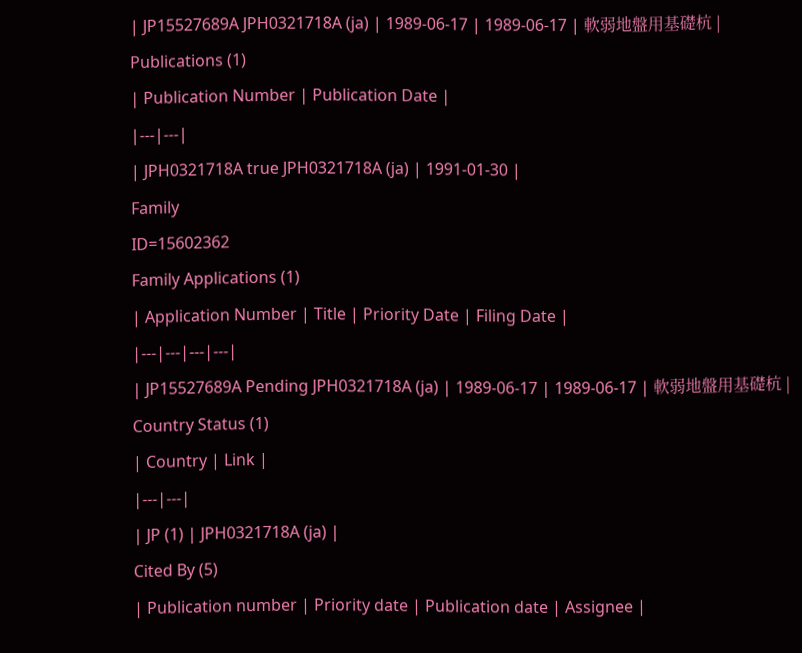| JP15527689A JPH0321718A (ja) | 1989-06-17 | 1989-06-17 | 軟弱地盤用基礎杭 |
Publications (1)
| Publication Number | Publication Date |
|---|---|
| JPH0321718A true JPH0321718A (ja) | 1991-01-30 |
Family
ID=15602362
Family Applications (1)
| Application Number | Title | Priority Date | Filing Date |
|---|---|---|---|
| JP15527689A Pending JPH0321718A (ja) | 1989-06-17 | 1989-06-17 | 軟弱地盤用基礎杭 |
Country Status (1)
| Country | Link |
|---|---|
| JP (1) | JPH0321718A (ja) |
Cited By (5)
| Publication number | Priority date | Publication date | Assignee |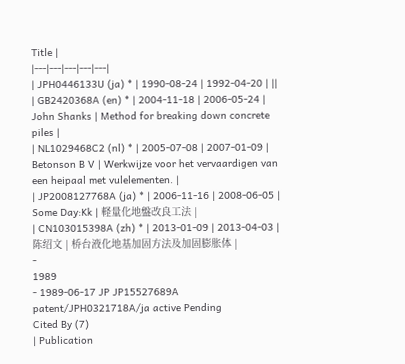Title |
|---|---|---|---|---|
| JPH0446133U (ja) * | 1990-08-24 | 1992-04-20 | ||
| GB2420368A (en) * | 2004-11-18 | 2006-05-24 | John Shanks | Method for breaking down concrete piles |
| NL1029468C2 (nl) * | 2005-07-08 | 2007-01-09 | Betonson B V | Werkwijze voor het vervaardigen van een heipaal met vulelementen. |
| JP2008127768A (ja) * | 2006-11-16 | 2008-06-05 | Some Day:Kk | 軽量化地盤改良工法 |
| CN103015398A (zh) * | 2013-01-09 | 2013-04-03 | 陈绍文 | 桥台液化地基加固方法及加固膨胀体 |
-
1989
- 1989-06-17 JP JP15527689A patent/JPH0321718A/ja active Pending
Cited By (7)
| Publication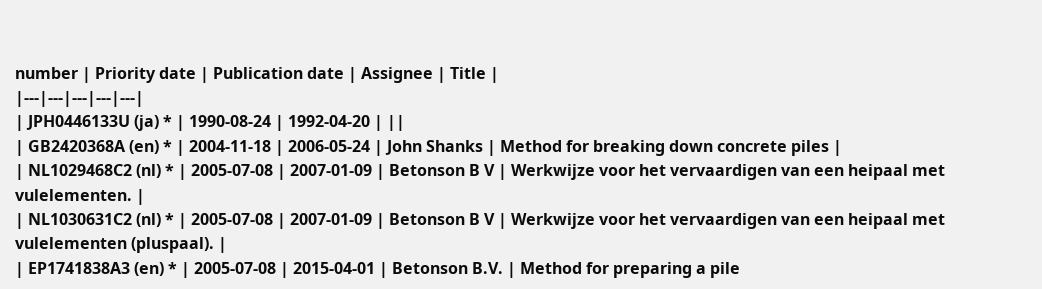number | Priority date | Publication date | Assignee | Title |
|---|---|---|---|---|
| JPH0446133U (ja) * | 1990-08-24 | 1992-04-20 | ||
| GB2420368A (en) * | 2004-11-18 | 2006-05-24 | John Shanks | Method for breaking down concrete piles |
| NL1029468C2 (nl) * | 2005-07-08 | 2007-01-09 | Betonson B V | Werkwijze voor het vervaardigen van een heipaal met vulelementen. |
| NL1030631C2 (nl) * | 2005-07-08 | 2007-01-09 | Betonson B V | Werkwijze voor het vervaardigen van een heipaal met vulelementen (pluspaal). |
| EP1741838A3 (en) * | 2005-07-08 | 2015-04-01 | Betonson B.V. | Method for preparing a pile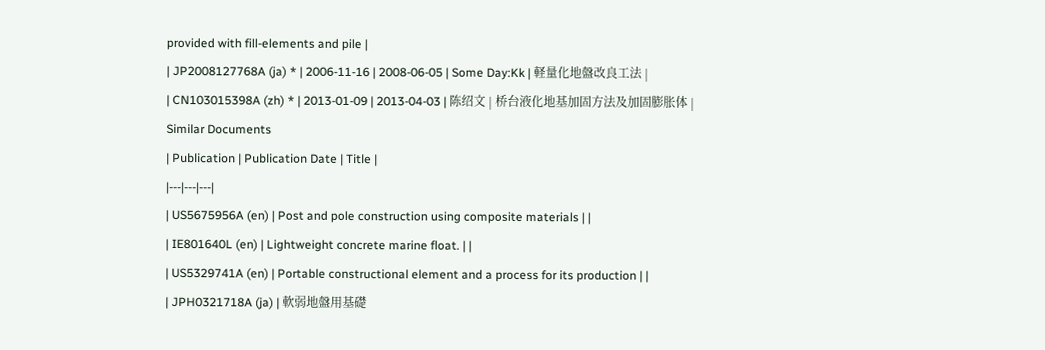provided with fill-elements and pile |
| JP2008127768A (ja) * | 2006-11-16 | 2008-06-05 | Some Day:Kk | 軽量化地盤改良工法 |
| CN103015398A (zh) * | 2013-01-09 | 2013-04-03 | 陈绍文 | 桥台液化地基加固方法及加固膨胀体 |
Similar Documents
| Publication | Publication Date | Title |
|---|---|---|
| US5675956A (en) | Post and pole construction using composite materials | |
| IE801640L (en) | Lightweight concrete marine float. | |
| US5329741A (en) | Portable constructional element and a process for its production | |
| JPH0321718A (ja) | 軟弱地盤用基礎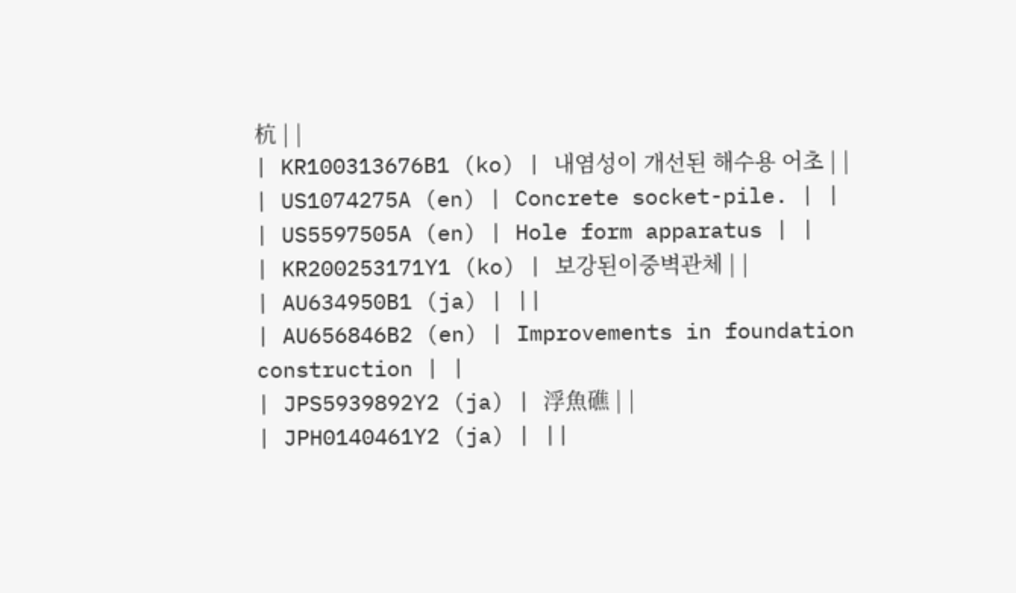杭 | |
| KR100313676B1 (ko) | 내염성이 개선된 해수용 어초 | |
| US1074275A (en) | Concrete socket-pile. | |
| US5597505A (en) | Hole form apparatus | |
| KR200253171Y1 (ko) | 보강된이중벽관체 | |
| AU634950B1 (ja) | ||
| AU656846B2 (en) | Improvements in foundation construction | |
| JPS5939892Y2 (ja) | 浮魚礁 | |
| JPH0140461Y2 (ja) | ||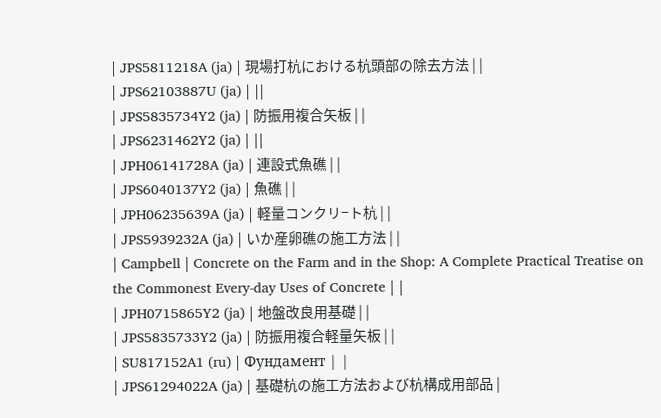| JPS5811218A (ja) | 現場打杭における杭頭部の除去方法 | |
| JPS62103887U (ja) | ||
| JPS5835734Y2 (ja) | 防振用複合矢板 | |
| JPS6231462Y2 (ja) | ||
| JPH06141728A (ja) | 連設式魚礁 | |
| JPS6040137Y2 (ja) | 魚礁 | |
| JPH06235639A (ja) | 軽量コンクリ−ト杭 | |
| JPS5939232A (ja) | いか産卵礁の施工方法 | |
| Campbell | Concrete on the Farm and in the Shop: A Complete Practical Treatise on the Commonest Every-day Uses of Concrete | |
| JPH0715865Y2 (ja) | 地盤改良用基礎 | |
| JPS5835733Y2 (ja) | 防振用複合軽量矢板 | |
| SU817152A1 (ru) | Фундамент | |
| JPS61294022A (ja) | 基礎杭の施工方法および杭構成用部品 |